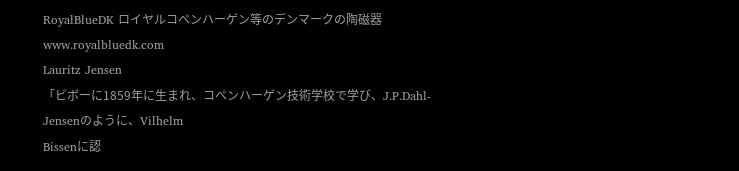RoyalBlueDK ロイヤルコペンハーゲン等のデンマークの陶磁器 www.royalbluedk.com
Lauritz Jensen
「ビボーに1859年に生まれ、コペンハーゲン技術学校で学び、J.P.Dahl-Jensenのように、Vilhelm
Bissenに認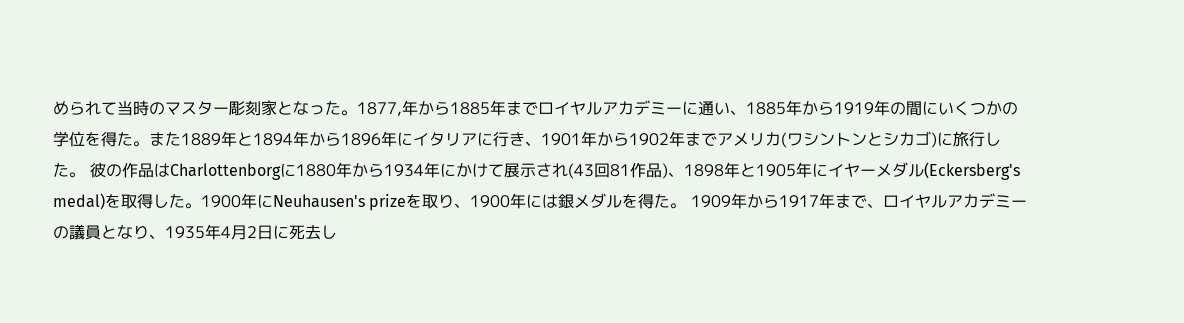められて当時のマスター彫刻家となった。1877,年から1885年までロイヤルアカデミーに通い、1885年から1919年の間にいくつかの学位を得た。また1889年と1894年から1896年にイタリアに行き、1901年から1902年までアメリカ(ワシントンとシカゴ)に旅行した。 彼の作品はCharlottenborgに1880年から1934年にかけて展示され(43回81作品)、1898年と1905年にイヤーメダル(Eckersberg's
medal)を取得した。1900年にNeuhausen's prizeを取り、1900年には銀メダルを得た。 1909年から1917年まで、ロイヤルアカデミーの議員となり、1935年4月2日に死去し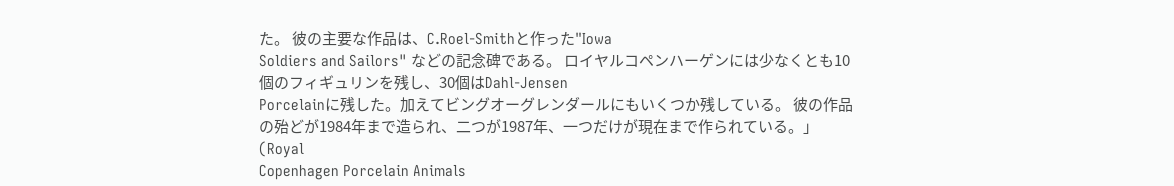た。 彼の主要な作品は、C.Roel-Smithと作った"Iowa
Soldiers and Sailors" などの記念碑である。 ロイヤルコペンハーゲンには少なくとも10個のフィギュリンを残し、30個はDahl-Jensen
Porcelainに残した。加えてビングオーグレンダールにもいくつか残している。 彼の作品の殆どが1984年まで造られ、二つが1987年、一つだけが現在まで作られている。」(Royal
Copenhagen Porcelain Animals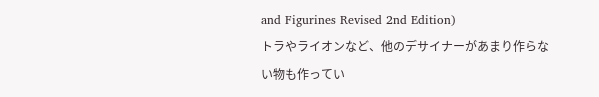and Figurines Revised 2nd Edition)
トラやライオンなど、他のデサイナーがあまり作らない物も作ってい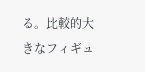る。比較的大きなフィギュ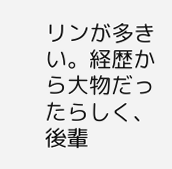リンが多きい。経歴から大物だったらしく、後輩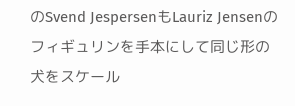のSvend JespersenもLauriz Jensenのフィギュリンを手本にして同じ形の犬をスケール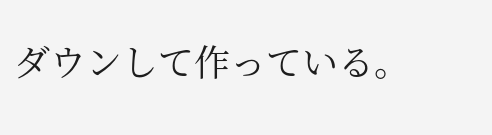ダウンして作っている。